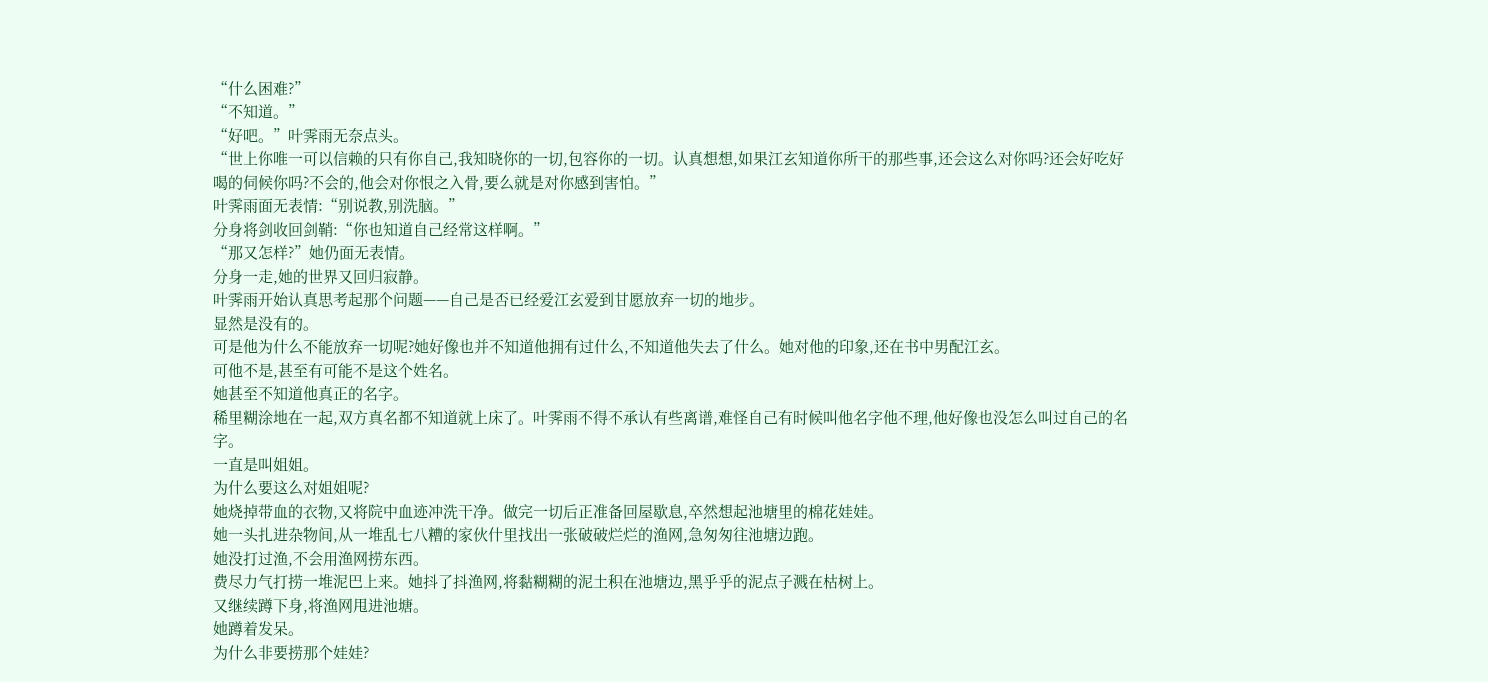“什么困难?”
“不知道。”
“好吧。”叶霁雨无奈点头。
“世上你唯一可以信赖的只有你自己,我知晓你的一切,包容你的一切。认真想想,如果江玄知道你所干的那些事,还会这么对你吗?还会好吃好喝的伺候你吗?不会的,他会对你恨之入骨,要么就是对你感到害怕。”
叶霁雨面无表情:“别说教,别洗脑。”
分身将剑收回剑鞘:“你也知道自己经常这样啊。”
“那又怎样?”她仍面无表情。
分身一走,她的世界又回归寂静。
叶霁雨开始认真思考起那个问题——自己是否已经爱江玄爱到甘愿放弃一切的地步。
显然是没有的。
可是他为什么不能放弃一切呢?她好像也并不知道他拥有过什么,不知道他失去了什么。她对他的印象,还在书中男配江玄。
可他不是,甚至有可能不是这个姓名。
她甚至不知道他真正的名字。
稀里糊涂地在一起,双方真名都不知道就上床了。叶霁雨不得不承认有些离谱,难怪自己有时候叫他名字他不理,他好像也没怎么叫过自己的名字。
一直是叫姐姐。
为什么要这么对姐姐呢?
她烧掉带血的衣物,又将院中血迹冲洗干净。做完一切后正准备回屋歇息,卒然想起池塘里的棉花娃娃。
她一头扎进杂物间,从一堆乱七八糟的家伙什里找出一张破破烂烂的渔网,急匆匆往池塘边跑。
她没打过渔,不会用渔网捞东西。
费尽力气打捞一堆泥巴上来。她抖了抖渔网,将黏糊糊的泥土积在池塘边,黑乎乎的泥点子溅在枯树上。
又继续蹲下身,将渔网甩进池塘。
她蹲着发呆。
为什么非要捞那个娃娃?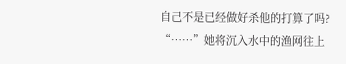自己不是已经做好杀他的打算了吗?
“……”她将沉入水中的渔网往上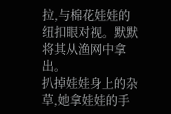拉,与棉花娃娃的纽扣眼对视。默默将其从渔网中拿出。
扒掉娃娃身上的杂草,她拿娃娃的手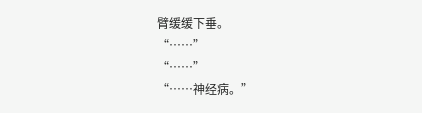臂缓缓下垂。
“……”
“……”
“……神经病。”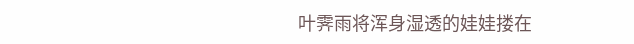叶霁雨将浑身湿透的娃娃搂在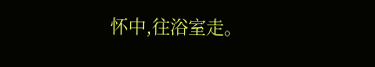怀中,往浴室走。